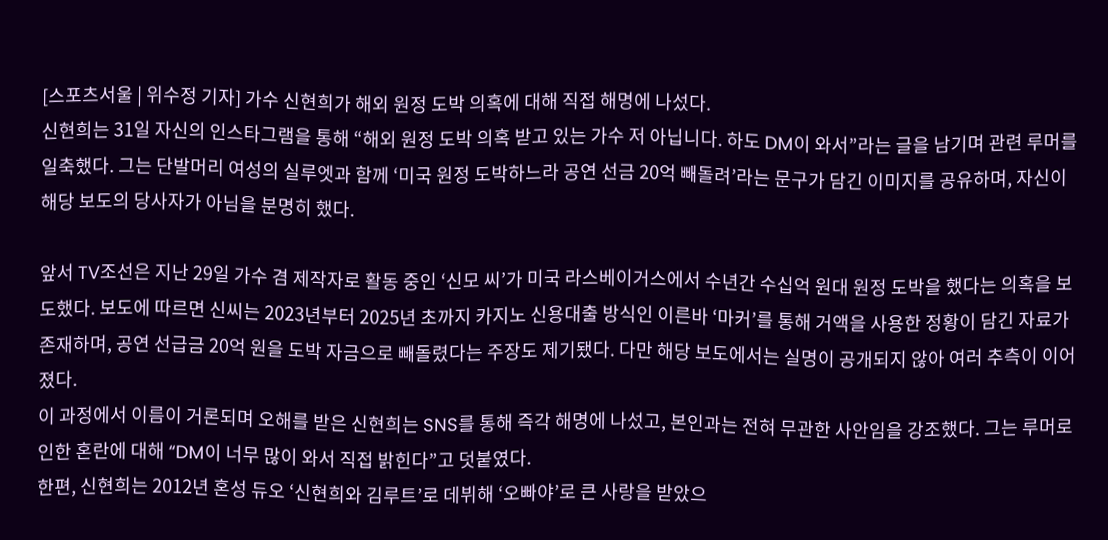[스포츠서울 | 위수정 기자] 가수 신현희가 해외 원정 도박 의혹에 대해 직접 해명에 나섰다.
신현희는 31일 자신의 인스타그램을 통해 “해외 원정 도박 의혹 받고 있는 가수 저 아닙니다. 하도 DM이 와서”라는 글을 남기며 관련 루머를 일축했다. 그는 단발머리 여성의 실루엣과 함께 ‘미국 원정 도박하느라 공연 선금 20억 빼돌려’라는 문구가 담긴 이미지를 공유하며, 자신이 해당 보도의 당사자가 아님을 분명히 했다.

앞서 TV조선은 지난 29일 가수 겸 제작자로 활동 중인 ‘신모 씨’가 미국 라스베이거스에서 수년간 수십억 원대 원정 도박을 했다는 의혹을 보도했다. 보도에 따르면 신씨는 2023년부터 2025년 초까지 카지노 신용대출 방식인 이른바 ‘마커’를 통해 거액을 사용한 정황이 담긴 자료가 존재하며, 공연 선급금 20억 원을 도박 자금으로 빼돌렸다는 주장도 제기됐다. 다만 해당 보도에서는 실명이 공개되지 않아 여러 추측이 이어졌다.
이 과정에서 이름이 거론되며 오해를 받은 신현희는 SNS를 통해 즉각 해명에 나섰고, 본인과는 전혀 무관한 사안임을 강조했다. 그는 루머로 인한 혼란에 대해 “DM이 너무 많이 와서 직접 밝힌다”고 덧붙였다.
한편, 신현희는 2012년 혼성 듀오 ‘신현희와 김루트’로 데뷔해 ‘오빠야’로 큰 사랑을 받았으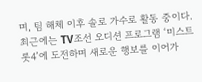며, 팀 해체 이후 솔로 가수로 활동 중이다. 최근에는 TV조선 오디션 프로그램 ‘미스트롯4’에 도전하며 새로운 행보를 이어가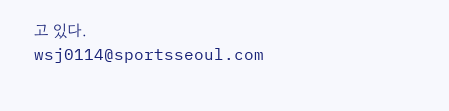고 있다. wsj0114@sportsseoul.com